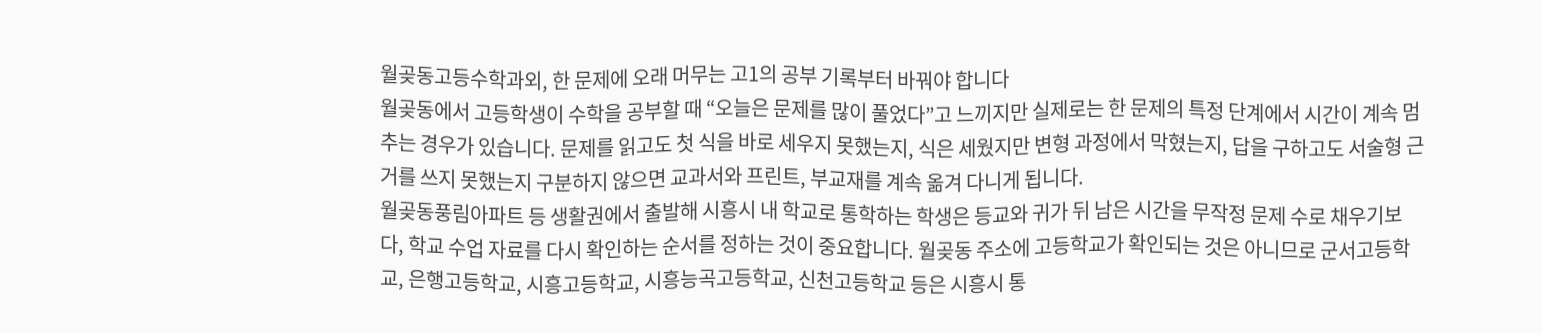월곶동고등수학과외, 한 문제에 오래 머무는 고1의 공부 기록부터 바꿔야 합니다
월곶동에서 고등학생이 수학을 공부할 때 “오늘은 문제를 많이 풀었다”고 느끼지만 실제로는 한 문제의 특정 단계에서 시간이 계속 멈추는 경우가 있습니다. 문제를 읽고도 첫 식을 바로 세우지 못했는지, 식은 세웠지만 변형 과정에서 막혔는지, 답을 구하고도 서술형 근거를 쓰지 못했는지 구분하지 않으면 교과서와 프린트, 부교재를 계속 옮겨 다니게 됩니다.
월곶동풍림아파트 등 생활권에서 출발해 시흥시 내 학교로 통학하는 학생은 등교와 귀가 뒤 남은 시간을 무작정 문제 수로 채우기보다, 학교 수업 자료를 다시 확인하는 순서를 정하는 것이 중요합니다. 월곶동 주소에 고등학교가 확인되는 것은 아니므로 군서고등학교, 은행고등학교, 시흥고등학교, 시흥능곡고등학교, 신천고등학교 등은 시흥시 통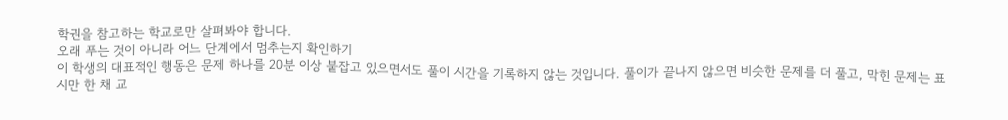학권을 참고하는 학교로만 살펴봐야 합니다.
오래 푸는 것이 아니라 어느 단계에서 멈추는지 확인하기
이 학생의 대표적인 행동은 문제 하나를 20분 이상 붙잡고 있으면서도 풀이 시간을 기록하지 않는 것입니다. 풀이가 끝나지 않으면 비슷한 문제를 더 풀고, 막힌 문제는 표시만 한 채 교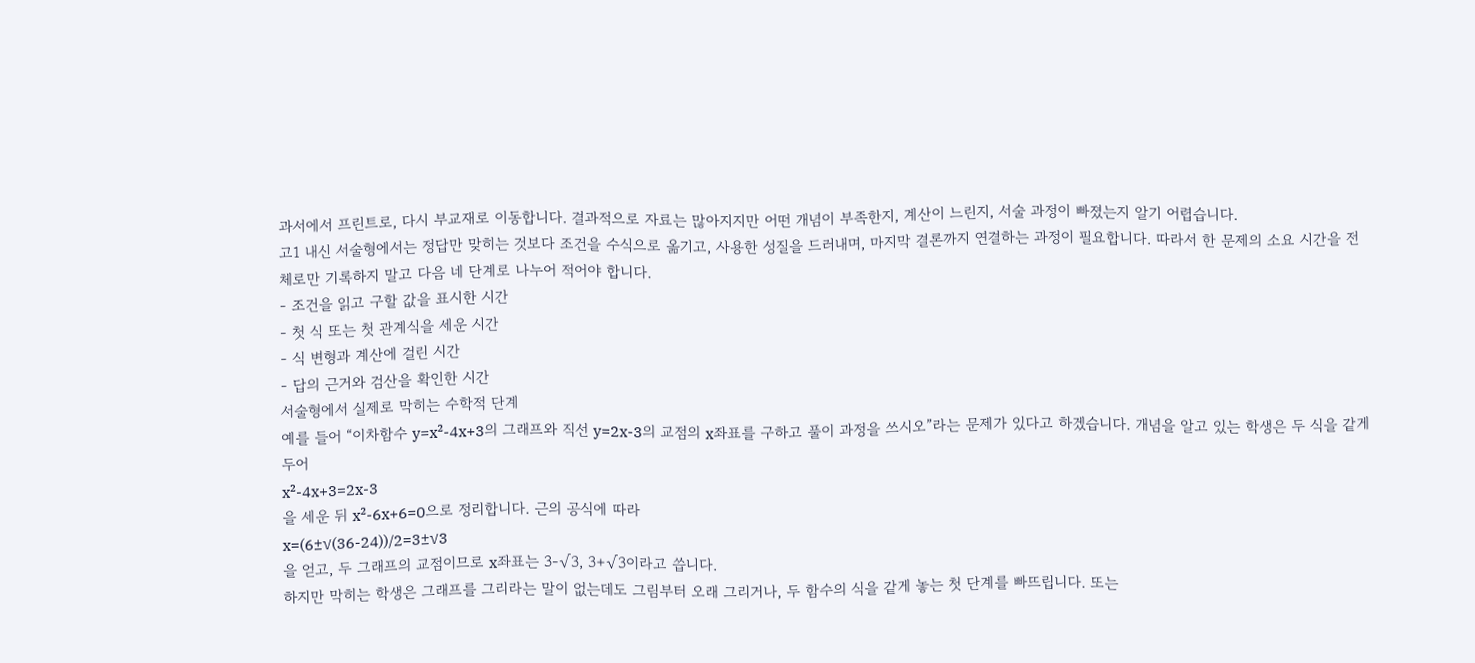과서에서 프린트로, 다시 부교재로 이동합니다. 결과적으로 자료는 많아지지만 어떤 개념이 부족한지, 계산이 느린지, 서술 과정이 빠졌는지 알기 어렵습니다.
고1 내신 서술형에서는 정답만 맞히는 것보다 조건을 수식으로 옮기고, 사용한 성질을 드러내며, 마지막 결론까지 연결하는 과정이 필요합니다. 따라서 한 문제의 소요 시간을 전체로만 기록하지 말고 다음 네 단계로 나누어 적어야 합니다.
- 조건을 읽고 구할 값을 표시한 시간
- 첫 식 또는 첫 관계식을 세운 시간
- 식 변형과 계산에 걸린 시간
- 답의 근거와 검산을 확인한 시간
서술형에서 실제로 막히는 수학적 단계
예를 들어 “이차함수 y=x²-4x+3의 그래프와 직선 y=2x-3의 교점의 x좌표를 구하고 풀이 과정을 쓰시오”라는 문제가 있다고 하겠습니다. 개념을 알고 있는 학생은 두 식을 같게 두어
x²-4x+3=2x-3
을 세운 뒤 x²-6x+6=0으로 정리합니다. 근의 공식에 따라
x=(6±√(36-24))/2=3±√3
을 얻고, 두 그래프의 교점이므로 x좌표는 3-√3, 3+√3이라고 씁니다.
하지만 막히는 학생은 그래프를 그리라는 말이 없는데도 그림부터 오래 그리거나, 두 함수의 식을 같게 놓는 첫 단계를 빠뜨립니다. 또는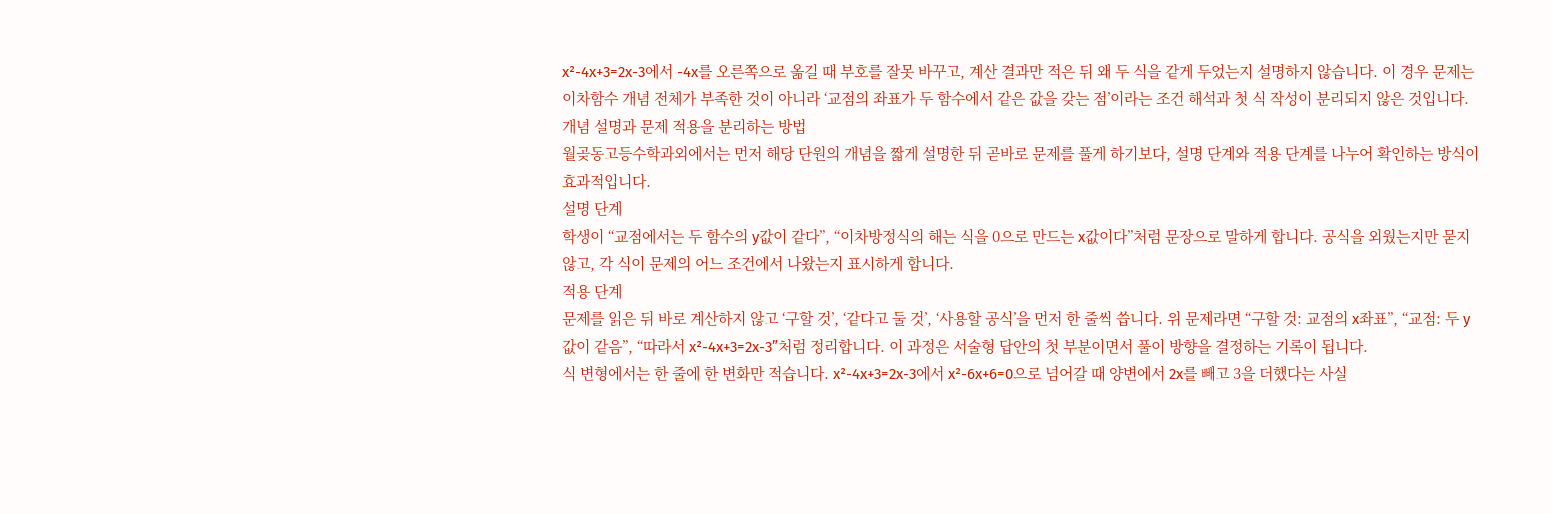x²-4x+3=2x-3에서 -4x를 오른쪽으로 옮길 때 부호를 잘못 바꾸고, 계산 결과만 적은 뒤 왜 두 식을 같게 두었는지 설명하지 않습니다. 이 경우 문제는 이차함수 개념 전체가 부족한 것이 아니라 ‘교점의 좌표가 두 함수에서 같은 값을 갖는 점’이라는 조건 해석과 첫 식 작성이 분리되지 않은 것입니다.
개념 설명과 문제 적용을 분리하는 방법
월곶동고등수학과외에서는 먼저 해당 단원의 개념을 짧게 설명한 뒤 곧바로 문제를 풀게 하기보다, 설명 단계와 적용 단계를 나누어 확인하는 방식이 효과적입니다.
설명 단계
학생이 “교점에서는 두 함수의 y값이 같다”, “이차방정식의 해는 식을 0으로 만드는 x값이다”처럼 문장으로 말하게 합니다. 공식을 외웠는지만 묻지 않고, 각 식이 문제의 어느 조건에서 나왔는지 표시하게 합니다.
적용 단계
문제를 읽은 뒤 바로 계산하지 않고 ‘구할 것’, ‘같다고 둘 것’, ‘사용할 공식’을 먼저 한 줄씩 씁니다. 위 문제라면 “구할 것: 교점의 x좌표”, “교점: 두 y값이 같음”, “따라서 x²-4x+3=2x-3”처럼 정리합니다. 이 과정은 서술형 답안의 첫 부분이면서 풀이 방향을 결정하는 기록이 됩니다.
식 변형에서는 한 줄에 한 변화만 적습니다. x²-4x+3=2x-3에서 x²-6x+6=0으로 넘어갈 때 양변에서 2x를 빼고 3을 더했다는 사실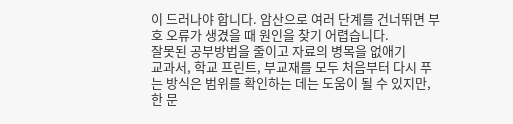이 드러나야 합니다. 암산으로 여러 단계를 건너뛰면 부호 오류가 생겼을 때 원인을 찾기 어렵습니다.
잘못된 공부방법을 줄이고 자료의 병목을 없애기
교과서, 학교 프린트, 부교재를 모두 처음부터 다시 푸는 방식은 범위를 확인하는 데는 도움이 될 수 있지만, 한 문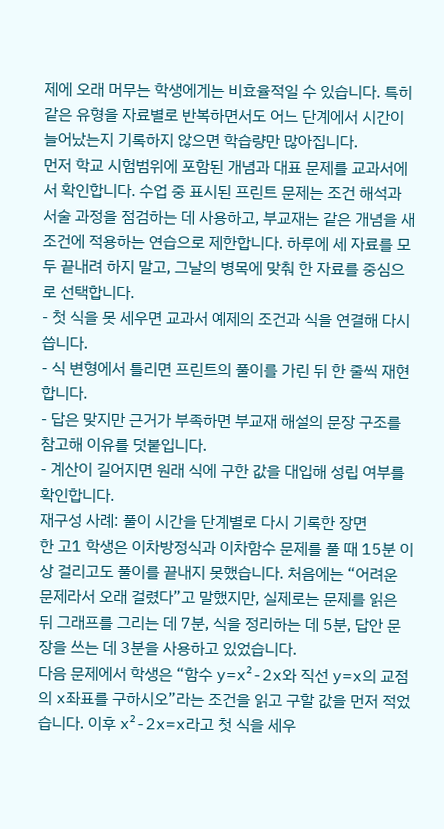제에 오래 머무는 학생에게는 비효율적일 수 있습니다. 특히 같은 유형을 자료별로 반복하면서도 어느 단계에서 시간이 늘어났는지 기록하지 않으면 학습량만 많아집니다.
먼저 학교 시험범위에 포함된 개념과 대표 문제를 교과서에서 확인합니다. 수업 중 표시된 프린트 문제는 조건 해석과 서술 과정을 점검하는 데 사용하고, 부교재는 같은 개념을 새 조건에 적용하는 연습으로 제한합니다. 하루에 세 자료를 모두 끝내려 하지 말고, 그날의 병목에 맞춰 한 자료를 중심으로 선택합니다.
- 첫 식을 못 세우면 교과서 예제의 조건과 식을 연결해 다시 씁니다.
- 식 변형에서 틀리면 프린트의 풀이를 가린 뒤 한 줄씩 재현합니다.
- 답은 맞지만 근거가 부족하면 부교재 해설의 문장 구조를 참고해 이유를 덧붙입니다.
- 계산이 길어지면 원래 식에 구한 값을 대입해 성립 여부를 확인합니다.
재구성 사례: 풀이 시간을 단계별로 다시 기록한 장면
한 고1 학생은 이차방정식과 이차함수 문제를 풀 때 15분 이상 걸리고도 풀이를 끝내지 못했습니다. 처음에는 “어려운 문제라서 오래 걸렸다”고 말했지만, 실제로는 문제를 읽은 뒤 그래프를 그리는 데 7분, 식을 정리하는 데 5분, 답안 문장을 쓰는 데 3분을 사용하고 있었습니다.
다음 문제에서 학생은 “함수 y=x²-2x와 직선 y=x의 교점의 x좌표를 구하시오”라는 조건을 읽고 구할 값을 먼저 적었습니다. 이후 x²-2x=x라고 첫 식을 세우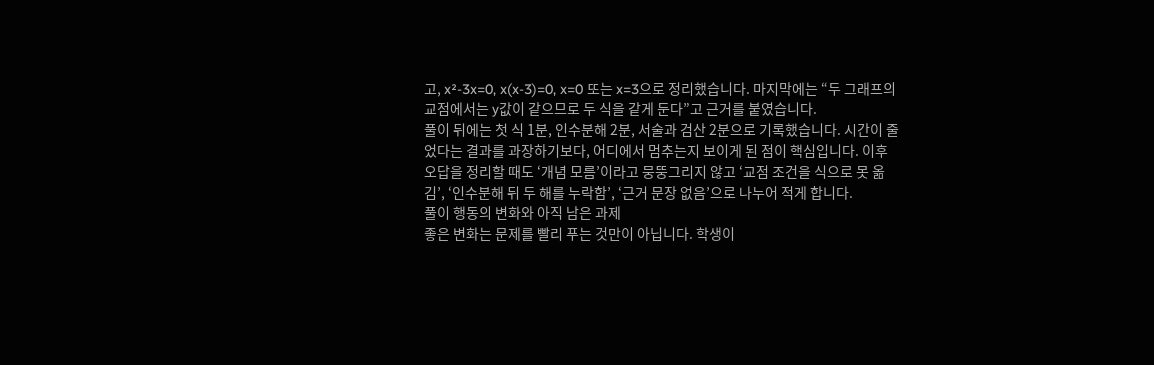고, x²-3x=0, x(x-3)=0, x=0 또는 x=3으로 정리했습니다. 마지막에는 “두 그래프의 교점에서는 y값이 같으므로 두 식을 같게 둔다”고 근거를 붙였습니다.
풀이 뒤에는 첫 식 1분, 인수분해 2분, 서술과 검산 2분으로 기록했습니다. 시간이 줄었다는 결과를 과장하기보다, 어디에서 멈추는지 보이게 된 점이 핵심입니다. 이후 오답을 정리할 때도 ‘개념 모름’이라고 뭉뚱그리지 않고 ‘교점 조건을 식으로 못 옮김’, ‘인수분해 뒤 두 해를 누락함’, ‘근거 문장 없음’으로 나누어 적게 합니다.
풀이 행동의 변화와 아직 남은 과제
좋은 변화는 문제를 빨리 푸는 것만이 아닙니다. 학생이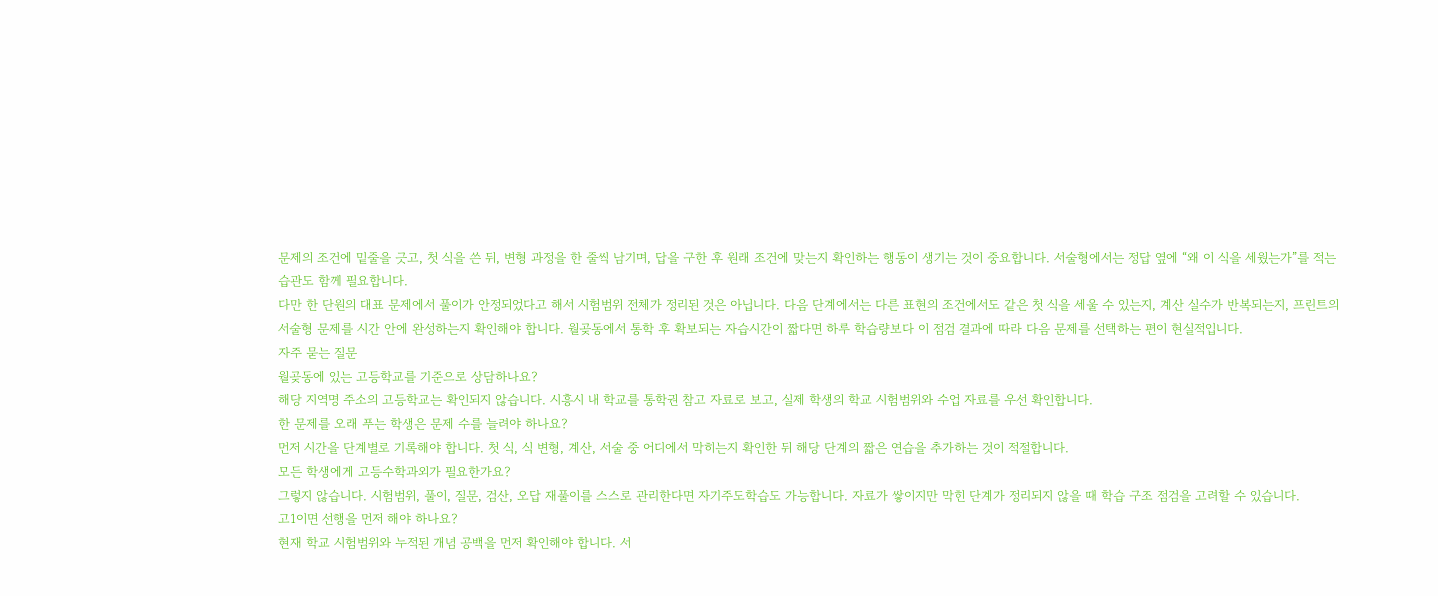문제의 조건에 밑줄을 긋고, 첫 식을 쓴 뒤, 변형 과정을 한 줄씩 남기며, 답을 구한 후 원래 조건에 맞는지 확인하는 행동이 생기는 것이 중요합니다. 서술형에서는 정답 옆에 “왜 이 식을 세웠는가”를 적는 습관도 함께 필요합니다.
다만 한 단원의 대표 문제에서 풀이가 안정되었다고 해서 시험범위 전체가 정리된 것은 아닙니다. 다음 단계에서는 다른 표현의 조건에서도 같은 첫 식을 세울 수 있는지, 계산 실수가 반복되는지, 프린트의 서술형 문제를 시간 안에 완성하는지 확인해야 합니다. 월곶동에서 통학 후 확보되는 자습시간이 짧다면 하루 학습량보다 이 점검 결과에 따라 다음 문제를 선택하는 편이 현실적입니다.
자주 묻는 질문
월곶동에 있는 고등학교를 기준으로 상담하나요?
해당 지역명 주소의 고등학교는 확인되지 않습니다. 시흥시 내 학교를 통학권 참고 자료로 보고, 실제 학생의 학교 시험범위와 수업 자료를 우선 확인합니다.
한 문제를 오래 푸는 학생은 문제 수를 늘려야 하나요?
먼저 시간을 단계별로 기록해야 합니다. 첫 식, 식 변형, 계산, 서술 중 어디에서 막히는지 확인한 뒤 해당 단계의 짧은 연습을 추가하는 것이 적절합니다.
모든 학생에게 고등수학과외가 필요한가요?
그렇지 않습니다. 시험범위, 풀이, 질문, 검산, 오답 재풀이를 스스로 관리한다면 자기주도학습도 가능합니다. 자료가 쌓이지만 막힌 단계가 정리되지 않을 때 학습 구조 점검을 고려할 수 있습니다.
고1이면 선행을 먼저 해야 하나요?
현재 학교 시험범위와 누적된 개념 공백을 먼저 확인해야 합니다. 서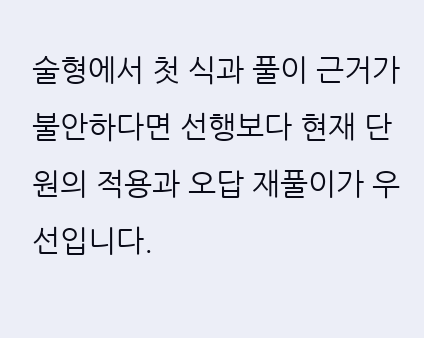술형에서 첫 식과 풀이 근거가 불안하다면 선행보다 현재 단원의 적용과 오답 재풀이가 우선입니다.